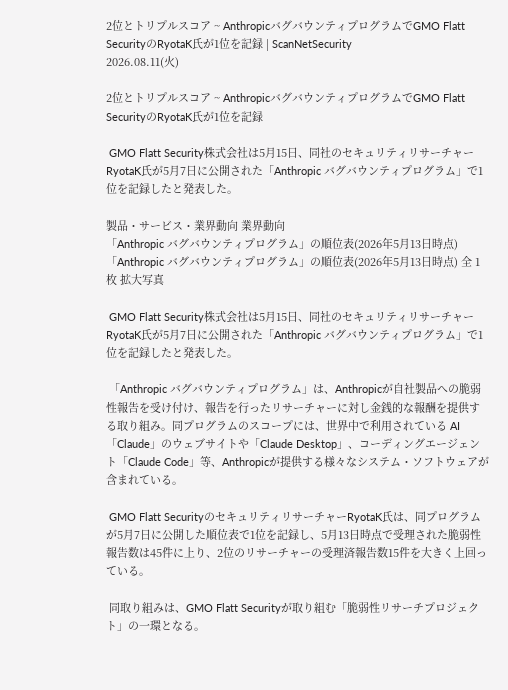2位とトリプルスコア ~ AnthropicバグバウンティプログラムでGMO Flatt SecurityのRyotaK氏が1位を記録 | ScanNetSecurity
2026.08.11(火)

2位とトリプルスコア ~ AnthropicバグバウンティプログラムでGMO Flatt SecurityのRyotaK氏が1位を記録

 GMO Flatt Security株式会社は5月15日、同社のセキュリティリサーチャーRyotaK氏が5月7日に公開された「Anthropic バグバウンティプログラム」で1位を記録したと発表した。

製品・サービス・業界動向 業界動向
「Anthropic バグバウンティプログラム」の順位表(2026年5月13日時点)
「Anthropic バグバウンティプログラム」の順位表(2026年5月13日時点) 全 1 枚 拡大写真

 GMO Flatt Security株式会社は5月15日、同社のセキュリティリサーチャーRyotaK氏が5月7日に公開された「Anthropic バグバウンティプログラム」で1位を記録したと発表した。

 「Anthropic バグバウンティプログラム」は、Anthropicが自社製品への脆弱性報告を受け付け、報告を行ったリサーチャーに対し金銭的な報酬を提供する取り組み。同プログラムのスコープには、世界中で利用されている AI「Claude」のウェブサイトや「Claude Desktop」、コーディングエージェント「Claude Code」等、Anthropicが提供する様々なシステム・ソフトウェアが含まれている。

 GMO Flatt SecurityのセキュリティリサーチャーRyotaK氏は、同プログラムが5月7日に公開した順位表で1位を記録し、5月13日時点で受理された脆弱性報告数は45件に上り、2位のリサーチャーの受理済報告数15件を大きく上回っている。

 同取り組みは、GMO Flatt Securityが取り組む「脆弱性リサーチプロジェクト」の一環となる。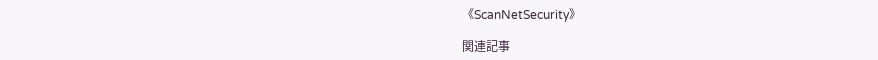《ScanNetSecurity》

関連記事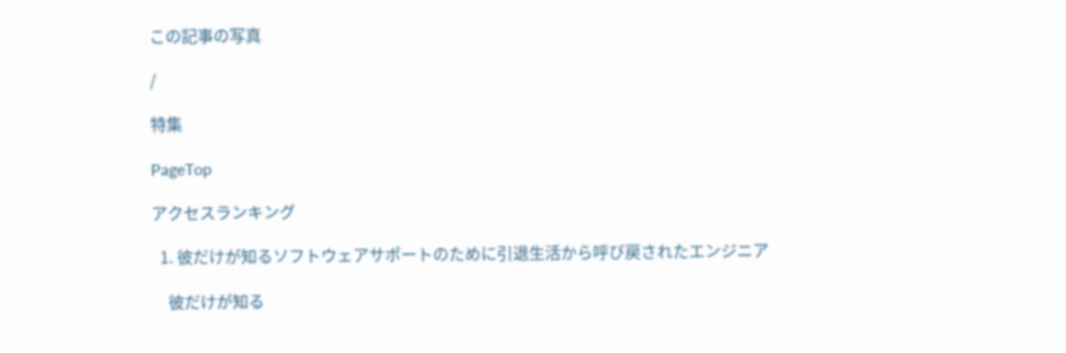この記事の写真

/

特集

PageTop

アクセスランキング

  1. 彼だけが知るソフトウェアサポートのために引退生活から呼び戻されたエンジニア

    彼だけが知る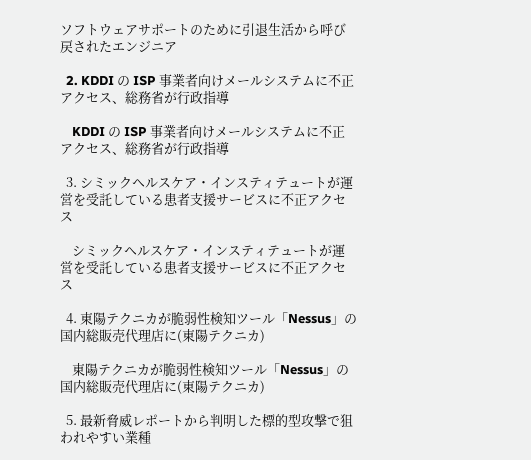ソフトウェアサポートのために引退生活から呼び戻されたエンジニア

  2. KDDI の ISP 事業者向けメールシステムに不正アクセス、総務省が行政指導

    KDDI の ISP 事業者向けメールシステムに不正アクセス、総務省が行政指導

  3. シミックヘルスケア・インスティテュートが運営を受託している患者支援サービスに不正アクセス

    シミックヘルスケア・インスティテュートが運営を受託している患者支援サービスに不正アクセス

  4. 東陽テクニカが脆弱性検知ツール「Nessus」の国内総販売代理店に(東陽テクニカ)

    東陽テクニカが脆弱性検知ツール「Nessus」の国内総販売代理店に(東陽テクニカ)

  5. 最新脅威レポートから判明した標的型攻撃で狙われやすい業種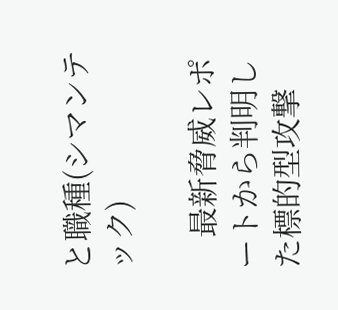と職種(シマンテック)

    最新脅威レポートから判明した標的型攻撃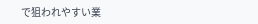で狙われやすい業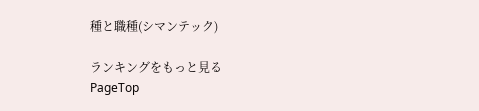種と職種(シマンテック)

ランキングをもっと見る
PageTop